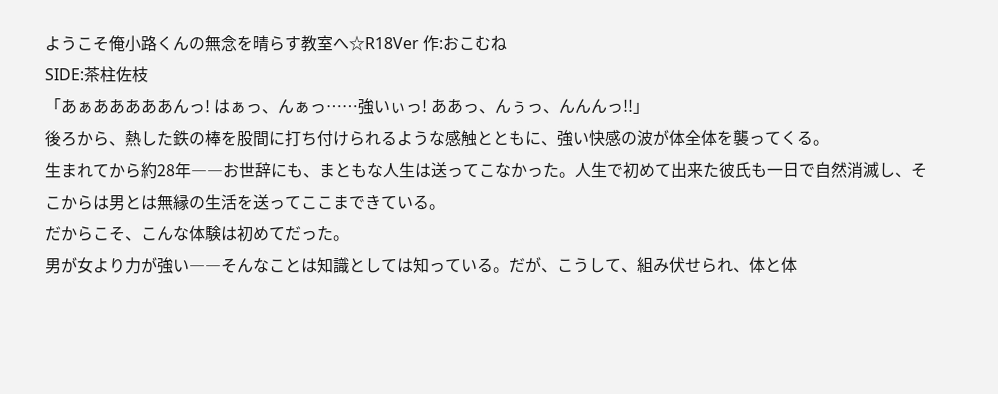ようこそ俺小路くんの無念を晴らす教室へ☆R18Ver 作:おこむね
SIDE:茶柱佐枝
「あぁあああああんっ! はぁっ、んぁっ……強いぃっ! ああっ、んぅっ、んんんっ!!」
後ろから、熱した鉄の棒を股間に打ち付けられるような感触とともに、強い快感の波が体全体を襲ってくる。
生まれてから約28年――お世辞にも、まともな人生は送ってこなかった。人生で初めて出来た彼氏も一日で自然消滅し、そこからは男とは無縁の生活を送ってここまできている。
だからこそ、こんな体験は初めてだった。
男が女より力が強い――そんなことは知識としては知っている。だが、こうして、組み伏せられ、体と体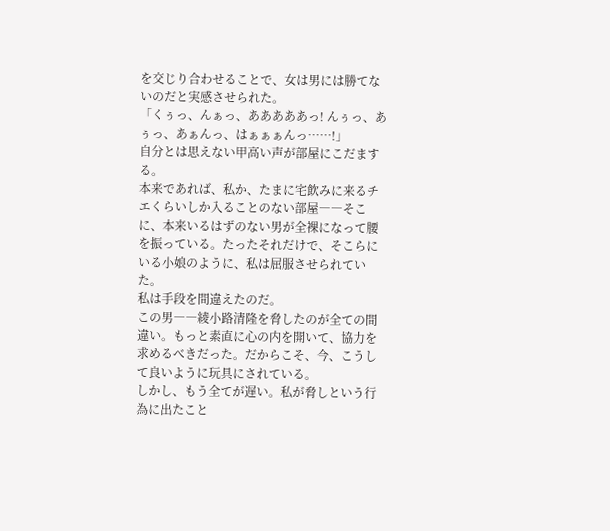を交じり合わせることで、女は男には勝てないのだと実感させられた。
「くぅっ、んぁっ、あああああっ! んぅっ、あぅっ、あぁんっ、はぁぁぁんっ……!」
自分とは思えない甲高い声が部屋にこだまする。
本来であれば、私か、たまに宅飲みに来るチエくらいしか入ることのない部屋――そこに、本来いるはずのない男が全裸になって腰を振っている。たったそれだけで、そこらにいる小娘のように、私は屈服させられていた。
私は手段を間違えたのだ。
この男――綾小路清隆を脅したのが全ての間違い。もっと素直に心の内を開いて、協力を求めるべきだった。だからこそ、今、こうして良いように玩具にされている。
しかし、もう全てが遅い。私が脅しという行為に出たこと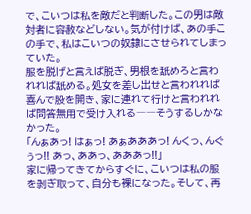で、こいつは私を敵だと判断した。この男は敵対者に容赦などしない。気が付けば、あの手この手で、私はこいつの奴隷にさせられてしまっていた。
服を脱げと言えば脱ぎ、男根を舐めろと言われれば舐める。処女を差し出せと言われれば喜んで股を開き、家に連れて行けと言われれば問答無用で受け入れる――そうするしかなかった。
「んぁあっ! はぁっ! あぁあああっ! んくっ、んぐぅっ!! あっ、ああっ、あああっ!!」
家に帰ってきてからすぐに、こいつは私の服を剥ぎ取って、自分も裸になった。そして、再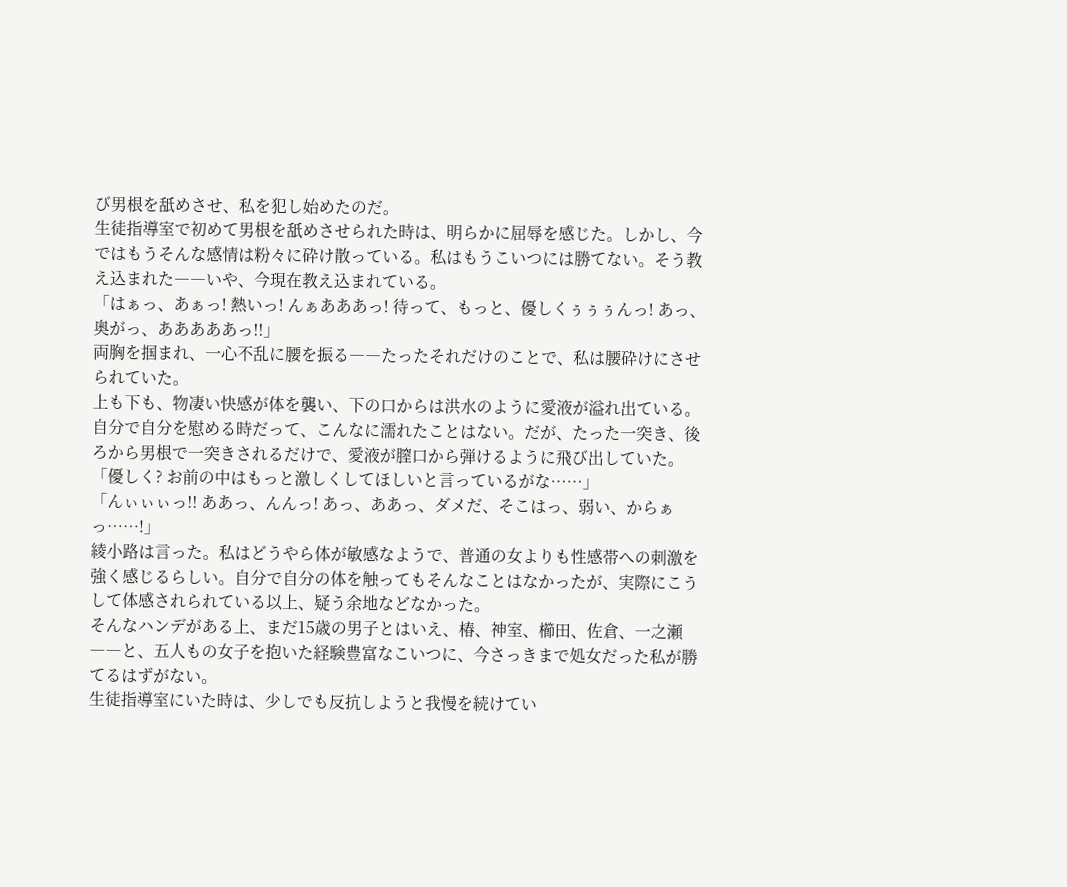び男根を舐めさせ、私を犯し始めたのだ。
生徒指導室で初めて男根を舐めさせられた時は、明らかに屈辱を感じた。しかし、今ではもうそんな感情は粉々に砕け散っている。私はもうこいつには勝てない。そう教え込まれた――いや、今現在教え込まれている。
「はぁっ、あぁっ! 熱いっ! んぁあああっ! 待って、もっと、優しくぅぅぅんっ! あっ、奥がっ、あああああっ!!」
両胸を掴まれ、一心不乱に腰を振る――たったそれだけのことで、私は腰砕けにさせられていた。
上も下も、物凄い快感が体を襲い、下の口からは洪水のように愛液が溢れ出ている。自分で自分を慰める時だって、こんなに濡れたことはない。だが、たった一突き、後ろから男根で一突きされるだけで、愛液が膣口から弾けるように飛び出していた。
「優しく? お前の中はもっと激しくしてほしいと言っているがな……」
「んぃぃぃっ!! ああっ、んんっ! あっ、ああっ、ダメだ、そこはっ、弱い、からぁっ……!」
綾小路は言った。私はどうやら体が敏感なようで、普通の女よりも性感帯への刺激を強く感じるらしい。自分で自分の体を触ってもそんなことはなかったが、実際にこうして体感されられている以上、疑う余地などなかった。
そんなハンデがある上、まだ15歳の男子とはいえ、椿、神室、櫛田、佐倉、一之瀬――と、五人もの女子を抱いた経験豊富なこいつに、今さっきまで処女だった私が勝てるはずがない。
生徒指導室にいた時は、少しでも反抗しようと我慢を続けてい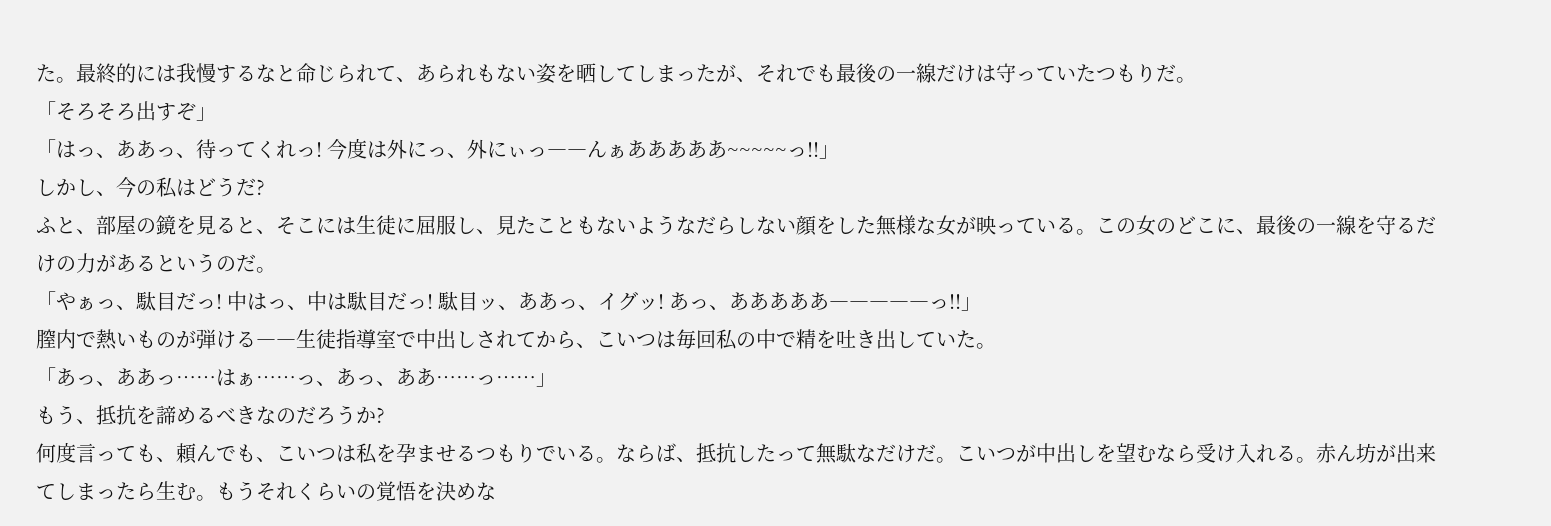た。最終的には我慢するなと命じられて、あられもない姿を晒してしまったが、それでも最後の一線だけは守っていたつもりだ。
「そろそろ出すぞ」
「はっ、ああっ、待ってくれっ! 今度は外にっ、外にぃっ――んぁあああああ~~~~~っ!!」
しかし、今の私はどうだ?
ふと、部屋の鏡を見ると、そこには生徒に屈服し、見たこともないようなだらしない顔をした無様な女が映っている。この女のどこに、最後の一線を守るだけの力があるというのだ。
「やぁっ、駄目だっ! 中はっ、中は駄目だっ! 駄目ッ、ああっ、イグッ! あっ、あああああ―――――っ!!」
膣内で熱いものが弾ける――生徒指導室で中出しされてから、こいつは毎回私の中で精を吐き出していた。
「あっ、ああっ……はぁ……っ、あっ、ああ……っ……」
もう、抵抗を諦めるべきなのだろうか?
何度言っても、頼んでも、こいつは私を孕ませるつもりでいる。ならば、抵抗したって無駄なだけだ。こいつが中出しを望むなら受け入れる。赤ん坊が出来てしまったら生む。もうそれくらいの覚悟を決めな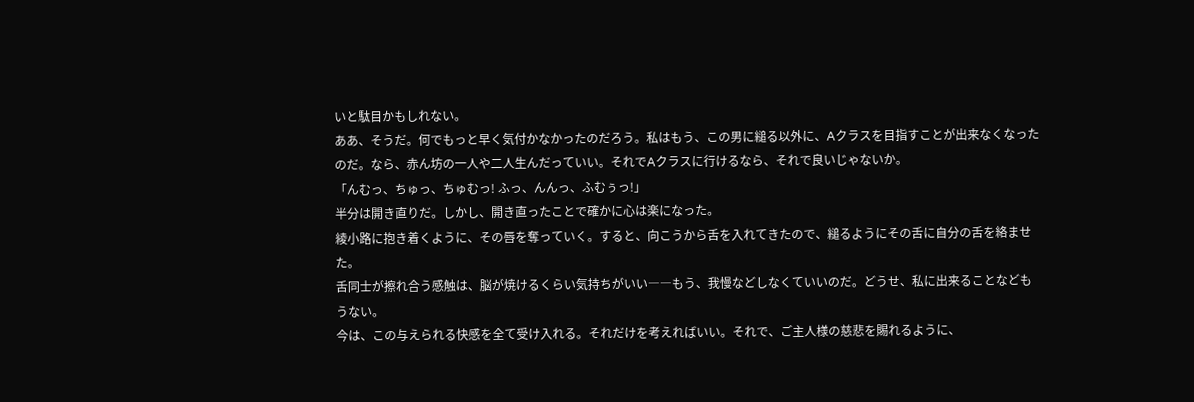いと駄目かもしれない。
ああ、そうだ。何でもっと早く気付かなかったのだろう。私はもう、この男に縋る以外に、Aクラスを目指すことが出来なくなったのだ。なら、赤ん坊の一人や二人生んだっていい。それでAクラスに行けるなら、それで良いじゃないか。
「んむっ、ちゅっ、ちゅむっ! ふっ、んんっ、ふむぅっ!」
半分は開き直りだ。しかし、開き直ったことで確かに心は楽になった。
綾小路に抱き着くように、その唇を奪っていく。すると、向こうから舌を入れてきたので、縋るようにその舌に自分の舌を絡ませた。
舌同士が擦れ合う感触は、脳が焼けるくらい気持ちがいい――もう、我慢などしなくていいのだ。どうせ、私に出来ることなどもうない。
今は、この与えられる快感を全て受け入れる。それだけを考えればいい。それで、ご主人様の慈悲を賜れるように、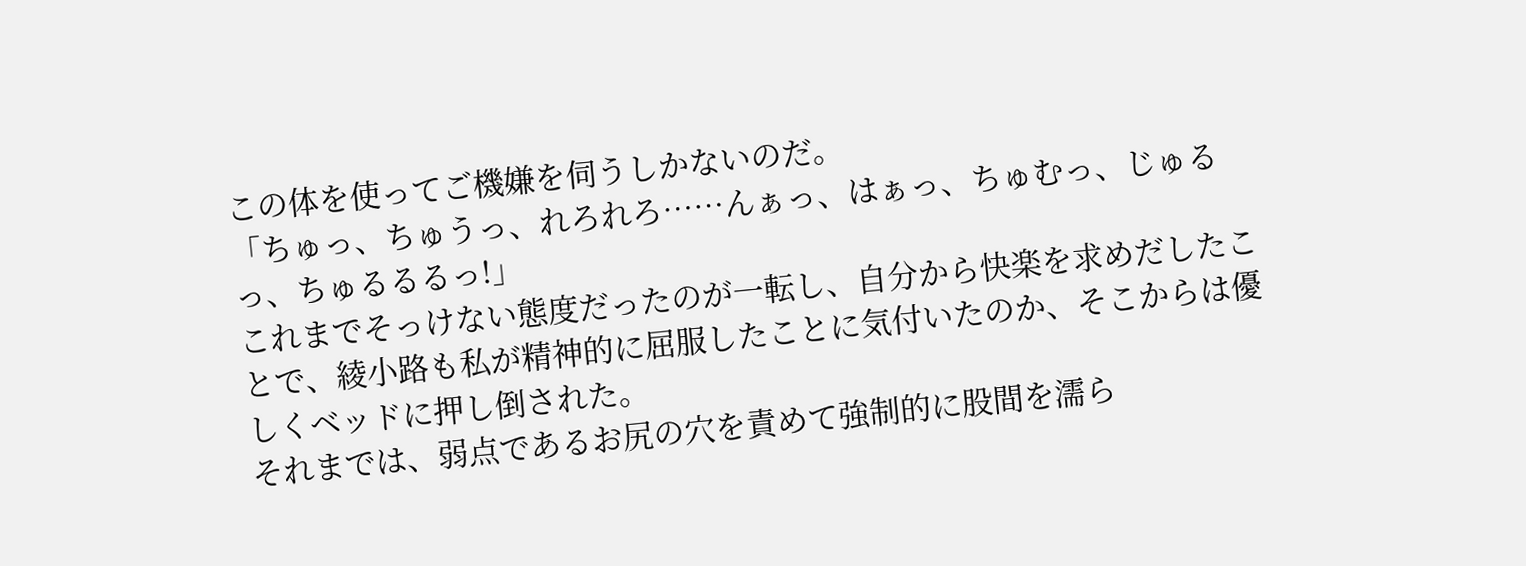この体を使ってご機嫌を伺うしかないのだ。
「ちゅっ、ちゅうっ、れろれろ……んぁっ、はぁっ、ちゅむっ、じゅるっ、ちゅるるるっ!」
これまでそっけない態度だったのが一転し、自分から快楽を求めだしたことで、綾小路も私が精神的に屈服したことに気付いたのか、そこからは優しくベッドに押し倒された。
それまでは、弱点であるお尻の穴を責めて強制的に股間を濡ら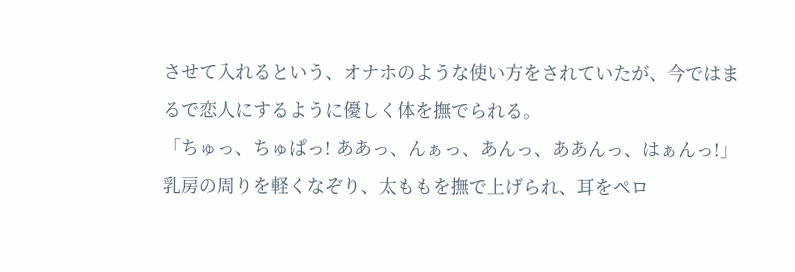させて入れるという、オナホのような使い方をされていたが、今ではまるで恋人にするように優しく体を撫でられる。
「ちゅっ、ちゅぱっ! ああっ、んぁっ、あんっ、ああんっ、はぁんっ!」
乳房の周りを軽くなぞり、太ももを撫で上げられ、耳をペロ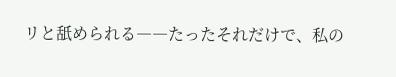リと舐められる――たったそれだけで、私の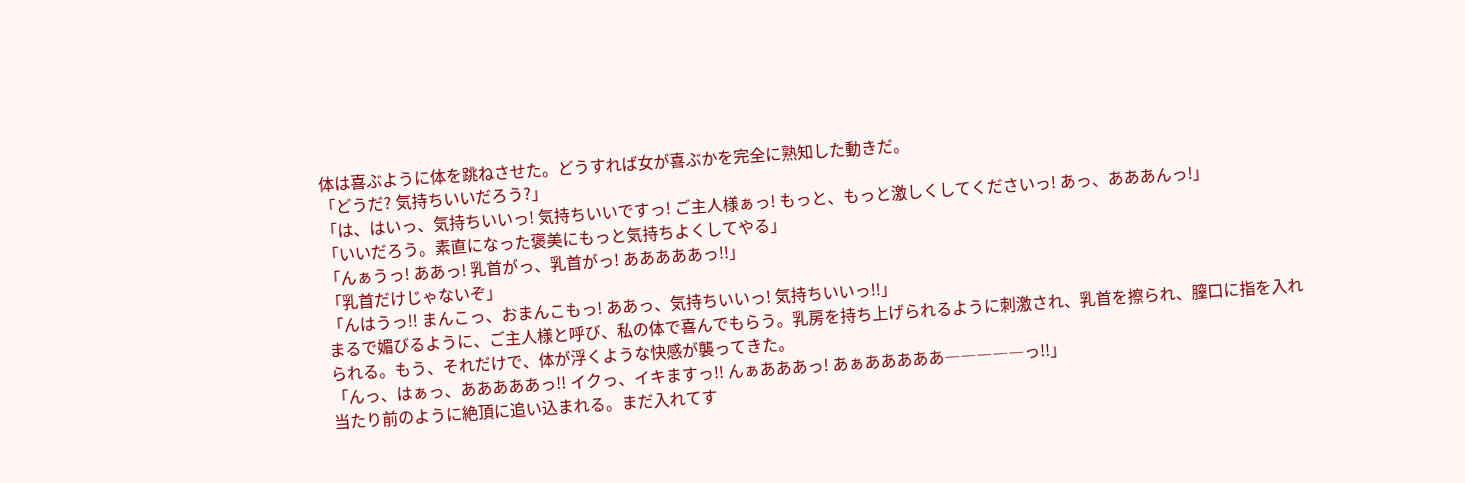体は喜ぶように体を跳ねさせた。どうすれば女が喜ぶかを完全に熟知した動きだ。
「どうだ? 気持ちいいだろう?」
「は、はいっ、気持ちいいっ! 気持ちいいですっ! ご主人様ぁっ! もっと、もっと激しくしてくださいっ! あっ、あああんっ!」
「いいだろう。素直になった褒美にもっと気持ちよくしてやる」
「んぁうっ! ああっ! 乳首がっ、乳首がっ! あああああっ!!」
「乳首だけじゃないぞ」
「んはうっ!! まんこっ、おまんこもっ! ああっ、気持ちいいっ! 気持ちいいっ!!」
まるで媚びるように、ご主人様と呼び、私の体で喜んでもらう。乳房を持ち上げられるように刺激され、乳首を擦られ、膣口に指を入れられる。もう、それだけで、体が浮くような快感が襲ってきた。
「んっ、はぁっ、あああああっ!! イクっ、イキますっ!! んぁあああっ! あぁあああああ―――――っ!!」
当たり前のように絶頂に追い込まれる。まだ入れてす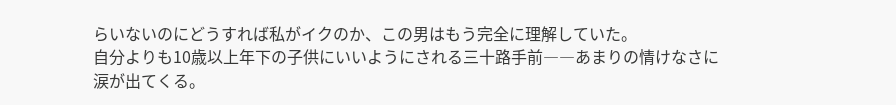らいないのにどうすれば私がイクのか、この男はもう完全に理解していた。
自分よりも10歳以上年下の子供にいいようにされる三十路手前――あまりの情けなさに涙が出てくる。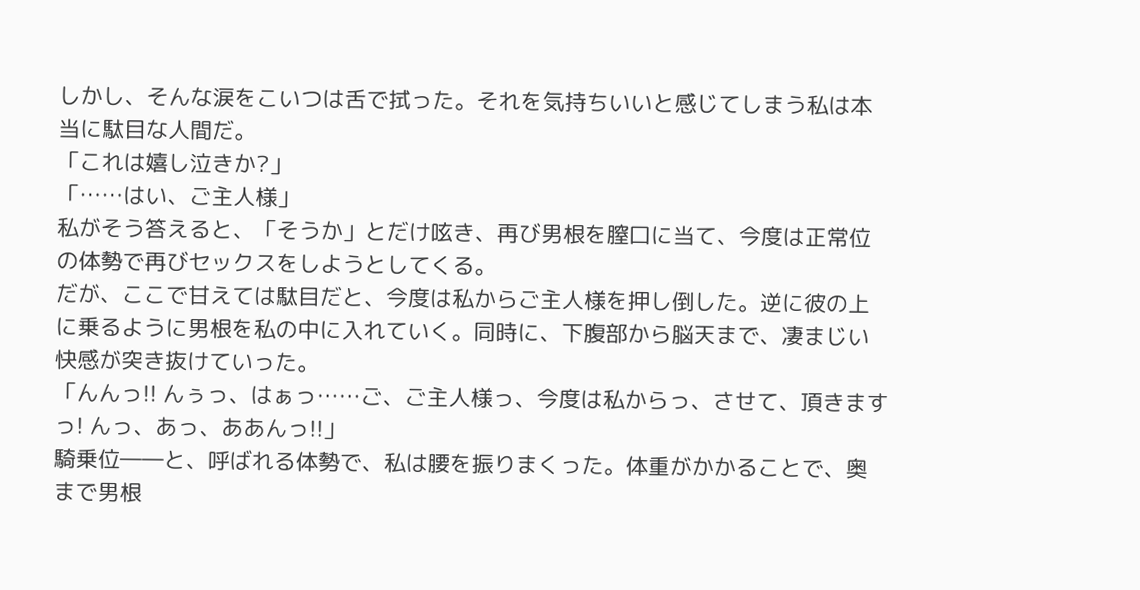しかし、そんな涙をこいつは舌で拭った。それを気持ちいいと感じてしまう私は本当に駄目な人間だ。
「これは嬉し泣きか?」
「……はい、ご主人様」
私がそう答えると、「そうか」とだけ呟き、再び男根を膣口に当て、今度は正常位の体勢で再びセックスをしようとしてくる。
だが、ここで甘えては駄目だと、今度は私からご主人様を押し倒した。逆に彼の上に乗るように男根を私の中に入れていく。同時に、下腹部から脳天まで、凄まじい快感が突き抜けていった。
「んんっ!! んぅっ、はぁっ……ご、ご主人様っ、今度は私からっ、させて、頂きますっ! んっ、あっ、ああんっ!!」
騎乗位――と、呼ばれる体勢で、私は腰を振りまくった。体重がかかることで、奥まで男根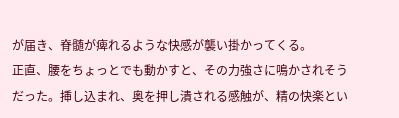が届き、脊髄が痺れるような快感が襲い掛かってくる。
正直、腰をちょっとでも動かすと、その力強さに鳴かされそうだった。挿し込まれ、奥を押し潰される感触が、精の快楽とい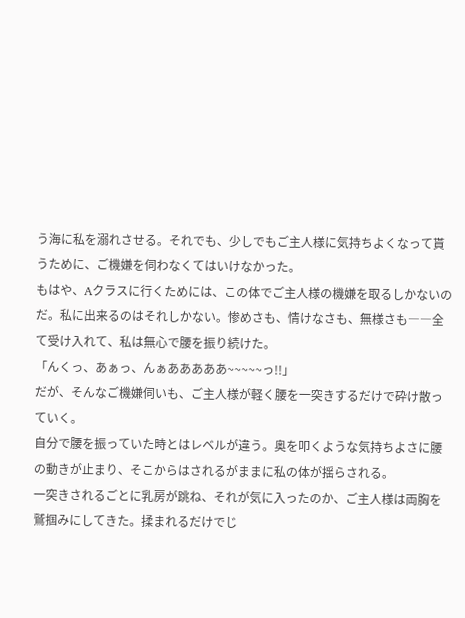う海に私を溺れさせる。それでも、少しでもご主人様に気持ちよくなって貰うために、ご機嫌を伺わなくてはいけなかった。
もはや、Aクラスに行くためには、この体でご主人様の機嫌を取るしかないのだ。私に出来るのはそれしかない。惨めさも、情けなさも、無様さも――全て受け入れて、私は無心で腰を振り続けた。
「んくっ、あぁっ、んぁあああああ~~~~~っ!!」
だが、そんなご機嫌伺いも、ご主人様が軽く腰を一突きするだけで砕け散っていく。
自分で腰を振っていた時とはレベルが違う。奥を叩くような気持ちよさに腰の動きが止まり、そこからはされるがままに私の体が揺らされる。
一突きされるごとに乳房が跳ね、それが気に入ったのか、ご主人様は両胸を鷲掴みにしてきた。揉まれるだけでじ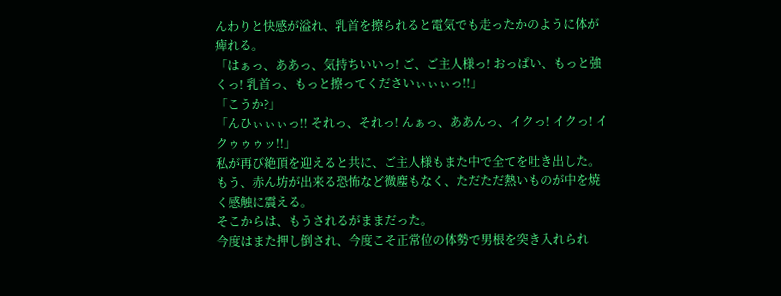んわりと快感が溢れ、乳首を擦られると電気でも走ったかのように体が痺れる。
「はぁっ、ああっ、気持ちいいっ! ご、ご主人様っ! おっぱい、もっと強くっ! 乳首っ、もっと擦ってくださいぃぃぃっ!!」
「こうか?」
「んひぃぃぃっ!! それっ、それっ! んぁっ、ああんっ、イクっ! イクっ! イクゥゥゥッ!!」
私が再び絶頂を迎えると共に、ご主人様もまた中で全てを吐き出した。もう、赤ん坊が出来る恐怖など微塵もなく、ただただ熱いものが中を焼く感触に震える。
そこからは、もうされるがままだった。
今度はまた押し倒され、今度こそ正常位の体勢で男根を突き入れられ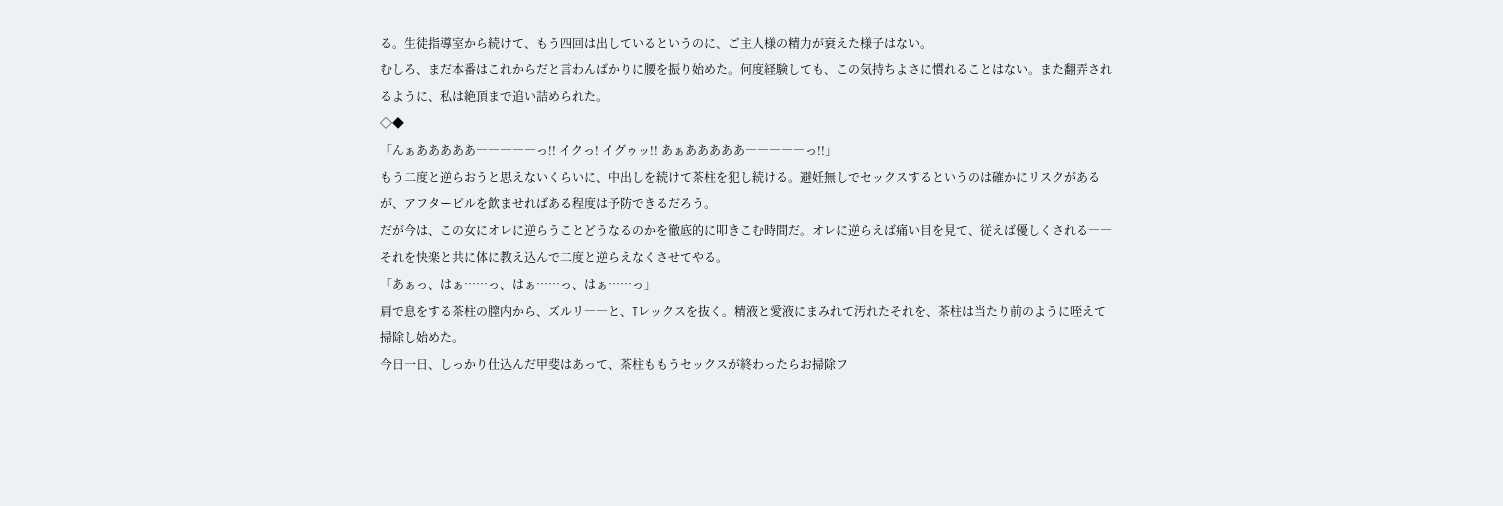る。生徒指導室から続けて、もう四回は出しているというのに、ご主人様の精力が衰えた様子はない。
むしろ、まだ本番はこれからだと言わんばかりに腰を振り始めた。何度経験しても、この気持ちよさに慣れることはない。また翻弄されるように、私は絶頂まで追い詰められた。
◇◆
「んぁあああああ―――――っ!! イクっ! イグゥッ!! あぁあああああ―――――っ!!」
もう二度と逆らおうと思えないくらいに、中出しを続けて茶柱を犯し続ける。避妊無しでセックスするというのは確かにリスクがあるが、アフターピルを飲ませればある程度は予防できるだろう。
だが今は、この女にオレに逆らうことどうなるのかを徹底的に叩きこむ時間だ。オレに逆らえば痛い目を見て、従えば優しくされる――それを快楽と共に体に教え込んで二度と逆らえなくさせてやる。
「あぁっ、はぁ……っ、はぁ……っ、はぁ……っ」
肩で息をする茶柱の膣内から、ズルリ――と、Tレックスを抜く。精液と愛液にまみれて汚れたそれを、茶柱は当たり前のように咥えて掃除し始めた。
今日一日、しっかり仕込んだ甲斐はあって、茶柱ももうセックスが終わったらお掃除フ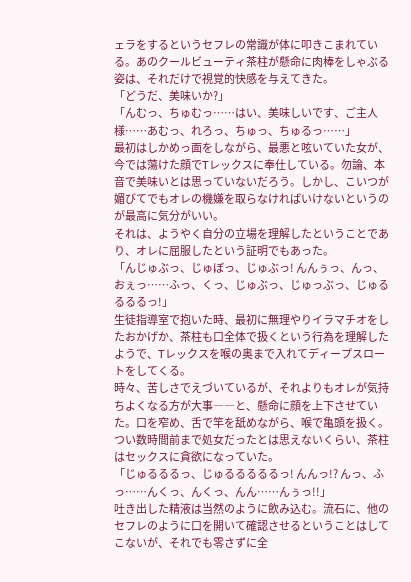ェラをするというセフレの常識が体に叩きこまれている。あのクールビューティ茶柱が懸命に肉棒をしゃぶる姿は、それだけで視覚的快感を与えてきた。
「どうだ、美味いか?」
「んむっ、ちゅむっ……はい、美味しいです、ご主人様……あむっ、れろっ、ちゅっ、ちゅるっ……」
最初はしかめっ面をしながら、最悪と呟いていた女が、今では蕩けた顔でTレックスに奉仕している。勿論、本音で美味いとは思っていないだろう。しかし、こいつが媚びてでもオレの機嫌を取らなければいけないというのが最高に気分がいい。
それは、ようやく自分の立場を理解したということであり、オレに屈服したという証明でもあった。
「んじゅぶっ、じゅぼっ、じゅぶっ! んんぅっ、んっ、おぇっ……ふっ、くっ、じゅぶっ、じゅっぶっ、じゅるるるるっ!」
生徒指導室で抱いた時、最初に無理やりイラマチオをしたおかげか、茶柱も口全体で扱くという行為を理解したようで、Tレックスを喉の奥まで入れてディープスロートをしてくる。
時々、苦しさでえづいているが、それよりもオレが気持ちよくなる方が大事――と、懸命に顔を上下させていた。口を窄め、舌で竿を舐めながら、喉で亀頭を扱く。つい数時間前まで処女だったとは思えないくらい、茶柱はセックスに貪欲になっていた。
「じゅるるるっ、じゅるるるるるっ! んんっ!? んっ、ふっ……んくっ、んくっ、んん……んぅっ!!」
吐き出した精液は当然のように飲み込む。流石に、他のセフレのように口を開いて確認させるということはしてこないが、それでも零さずに全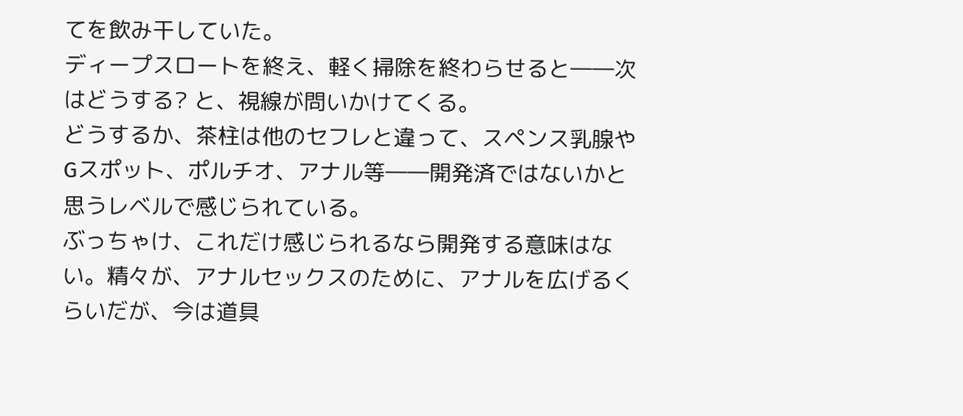てを飲み干していた。
ディープスロートを終え、軽く掃除を終わらせると――次はどうする? と、視線が問いかけてくる。
どうするか、茶柱は他のセフレと違って、スペンス乳腺やGスポット、ポルチオ、アナル等――開発済ではないかと思うレベルで感じられている。
ぶっちゃけ、これだけ感じられるなら開発する意味はない。精々が、アナルセックスのために、アナルを広げるくらいだが、今は道具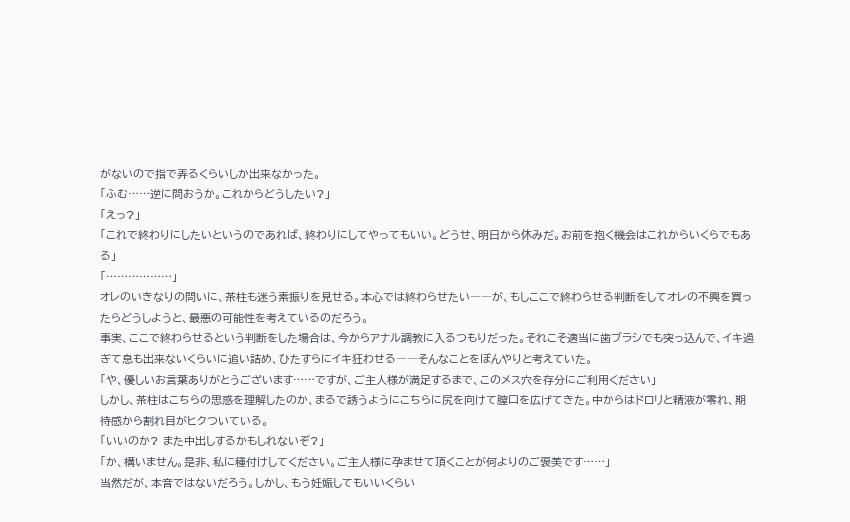がないので指で弄るくらいしか出来なかった。
「ふむ……逆に問おうか。これからどうしたい?」
「えっ?」
「これで終わりにしたいというのであれば、終わりにしてやってもいい。どうせ、明日から休みだ。お前を抱く機会はこれからいくらでもある」
「………………」
オレのいきなりの問いに、茶柱も迷う素振りを見せる。本心では終わらせたい――が、もしここで終わらせる判断をしてオレの不興を買ったらどうしようと、最悪の可能性を考えているのだろう。
事実、ここで終わらせるという判断をした場合は、今からアナル調教に入るつもりだった。それこそ適当に歯ブラシでも突っ込んで、イキ過ぎて息も出来ないくらいに追い詰め、ひたすらにイキ狂わせる――そんなことをぼんやりと考えていた。
「や、優しいお言葉ありがとうございます……ですが、ご主人様が満足するまで、このメス穴を存分にご利用ください」
しかし、茶柱はこちらの思惑を理解したのか、まるで誘うようにこちらに尻を向けて膣口を広げてきた。中からはドロリと精液が零れ、期待感から割れ目がヒクついている。
「いいのか? また中出しするかもしれないぞ?」
「か、構いません。是非、私に種付けしてください。ご主人様に孕ませて頂くことが何よりのご褒美です……」
当然だが、本音ではないだろう。しかし、もう妊娠してもいいくらい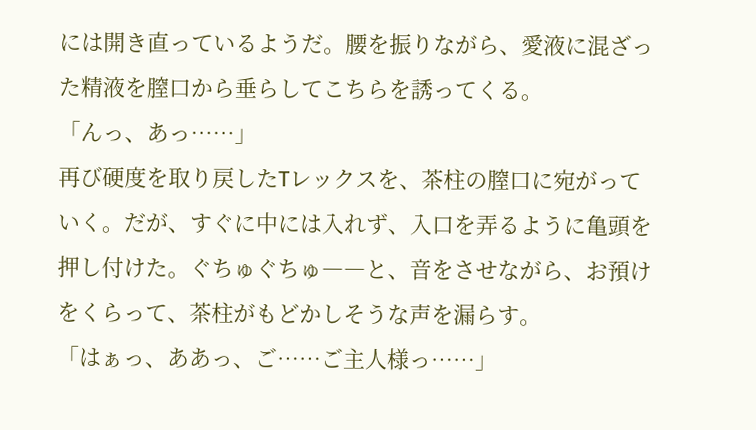には開き直っているようだ。腰を振りながら、愛液に混ざった精液を膣口から垂らしてこちらを誘ってくる。
「んっ、あっ……」
再び硬度を取り戻したTレックスを、茶柱の膣口に宛がっていく。だが、すぐに中には入れず、入口を弄るように亀頭を押し付けた。ぐちゅぐちゅ――と、音をさせながら、お預けをくらって、茶柱がもどかしそうな声を漏らす。
「はぁっ、ああっ、ご……ご主人様っ……」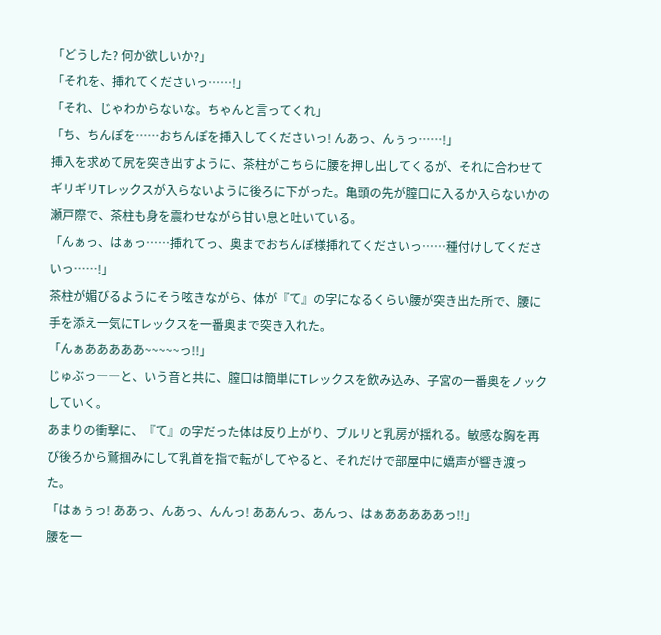「どうした? 何か欲しいか?」
「それを、挿れてくださいっ……!」
「それ、じゃわからないな。ちゃんと言ってくれ」
「ち、ちんぽを……おちんぽを挿入してくださいっ! んあっ、んぅっ……!」
挿入を求めて尻を突き出すように、茶柱がこちらに腰を押し出してくるが、それに合わせてギリギリTレックスが入らないように後ろに下がった。亀頭の先が膣口に入るか入らないかの瀬戸際で、茶柱も身を震わせながら甘い息と吐いている。
「んぁっ、はぁっ……挿れてっ、奥までおちんぽ様挿れてくださいっ……種付けしてくださいっ……!」
茶柱が媚びるようにそう呟きながら、体が『て』の字になるくらい腰が突き出た所で、腰に手を添え一気にTレックスを一番奥まで突き入れた。
「んぁあああああ~~~~~っ!!」
じゅぶっ――と、いう音と共に、膣口は簡単にTレックスを飲み込み、子宮の一番奥をノックしていく。
あまりの衝撃に、『て』の字だった体は反り上がり、ブルリと乳房が揺れる。敏感な胸を再び後ろから鷲掴みにして乳首を指で転がしてやると、それだけで部屋中に嬌声が響き渡った。
「はぁぅっ! ああっ、んあっ、んんっ! ああんっ、あんっ、はぁあああああっ!!」
腰を一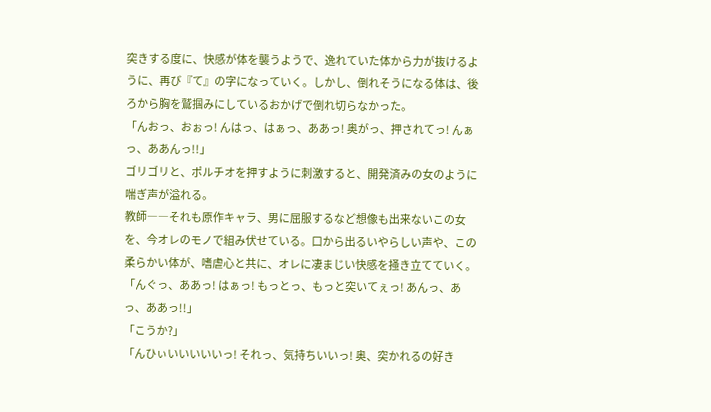突きする度に、快感が体を襲うようで、逸れていた体から力が抜けるように、再び『て』の字になっていく。しかし、倒れそうになる体は、後ろから胸を鷲掴みにしているおかげで倒れ切らなかった。
「んおっ、おぉっ! んはっ、はぁっ、ああっ! 奥がっ、押されてっ! んぁっ、ああんっ!!」
ゴリゴリと、ポルチオを押すように刺激すると、開発済みの女のように喘ぎ声が溢れる。
教師――それも原作キャラ、男に屈服するなど想像も出来ないこの女を、今オレのモノで組み伏せている。口から出るいやらしい声や、この柔らかい体が、嗜虐心と共に、オレに凄まじい快感を掻き立てていく。
「んぐっ、ああっ! はぁっ! もっとっ、もっと突いてぇっ! あんっ、あっ、ああっ!!」
「こうか?」
「んひぃいいいいいっ! それっ、気持ちいいっ! 奥、突かれるの好き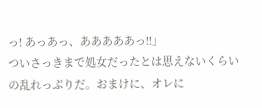っ! あっあっ、あああああっ!!」
ついさっきまで処女だったとは思えないくらいの乱れっぷりだ。おまけに、オレに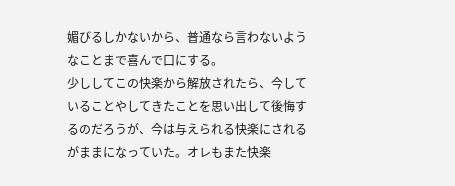媚びるしかないから、普通なら言わないようなことまで喜んで口にする。
少ししてこの快楽から解放されたら、今していることやしてきたことを思い出して後悔するのだろうが、今は与えられる快楽にされるがままになっていた。オレもまた快楽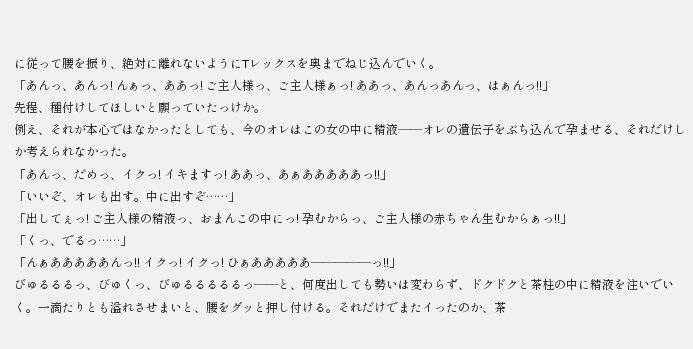に従って腰を振り、絶対に離れないようにTレックスを奥までねじ込んでいく。
「あんっ、あんっ! んぁっ、ああっ! ご主人様っ、ご主人様ぁっ! ああっ、あんっあんっ、はぁんっ!!」
先程、種付けしてほしいと願っていたっけか。
例え、それが本心ではなかったとしても、今のオレはこの女の中に精液――オレの遺伝子をぶち込んで孕ませる、それだけしか考えられなかった。
「あんっ、だめっ、イクっ! イキますっ! ああっ、あぁあああああっ!!」
「いいぞ、オレも出す。中に出すぞ……」
「出してぇっ! ご主人様の精液っ、おまんこの中にっ! 孕むからっ、ご主人様の赤ちゃん生むからぁっ!!」
「くっ、でるっ……」
「んぁあああああんっ!! イクっ! イクっ! ひぁあああああ―――――っ!!」
びゅるるるっ、びゅくっ、びゅるるるるるっ――と、何度出しても勢いは変わらず、ドクドクと茶柱の中に精液を注いでいく。一滴たりとも溢れさせまいと、腰をグッと押し付ける。それだけでまたイったのか、茶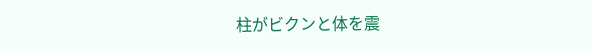柱がビクンと体を震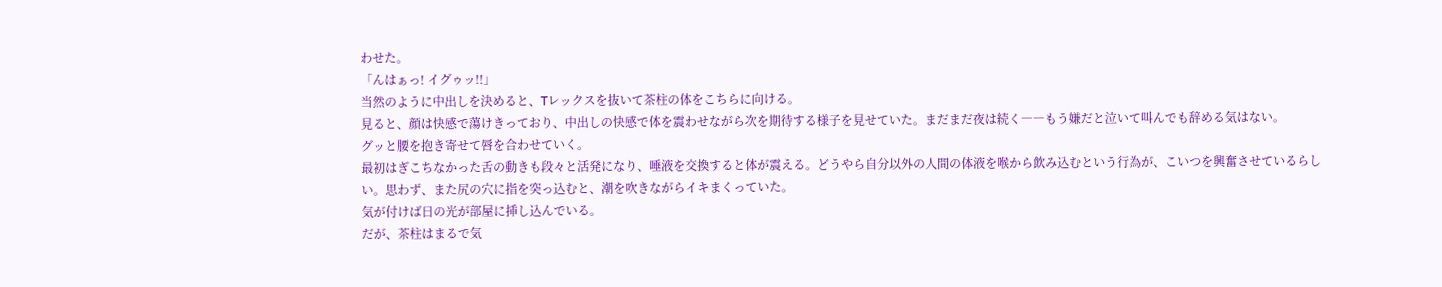わせた。
「んはぁっ! イグゥッ!!」
当然のように中出しを決めると、Tレックスを抜いて茶柱の体をこちらに向ける。
見ると、顔は快感で蕩けきっており、中出しの快感で体を震わせながら次を期待する様子を見せていた。まだまだ夜は続く――もう嫌だと泣いて叫んでも辞める気はない。
グッと腰を抱き寄せて唇を合わせていく。
最初はぎこちなかった舌の動きも段々と活発になり、唾液を交換すると体が震える。どうやら自分以外の人間の体液を喉から飲み込むという行為が、こいつを興奮させているらしい。思わず、また尻の穴に指を突っ込むと、潮を吹きながらイキまくっていた。
気が付けば日の光が部屋に挿し込んでいる。
だが、茶柱はまるで気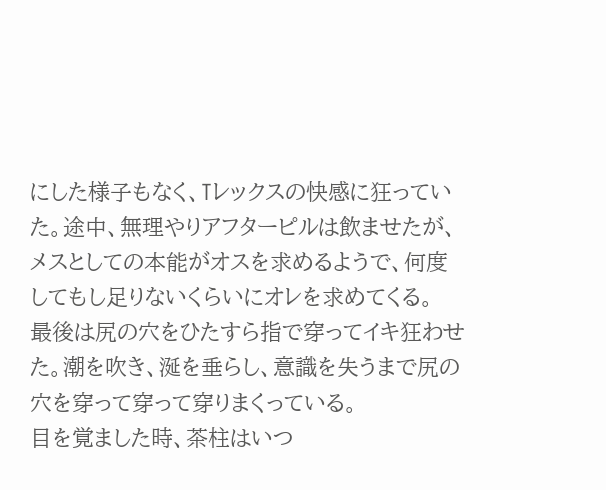にした様子もなく、Tレックスの快感に狂っていた。途中、無理やりアフターピルは飲ませたが、メスとしての本能がオスを求めるようで、何度してもし足りないくらいにオレを求めてくる。
最後は尻の穴をひたすら指で穿ってイキ狂わせた。潮を吹き、涎を垂らし、意識を失うまで尻の穴を穿って穿って穿りまくっている。
目を覚ました時、茶柱はいつ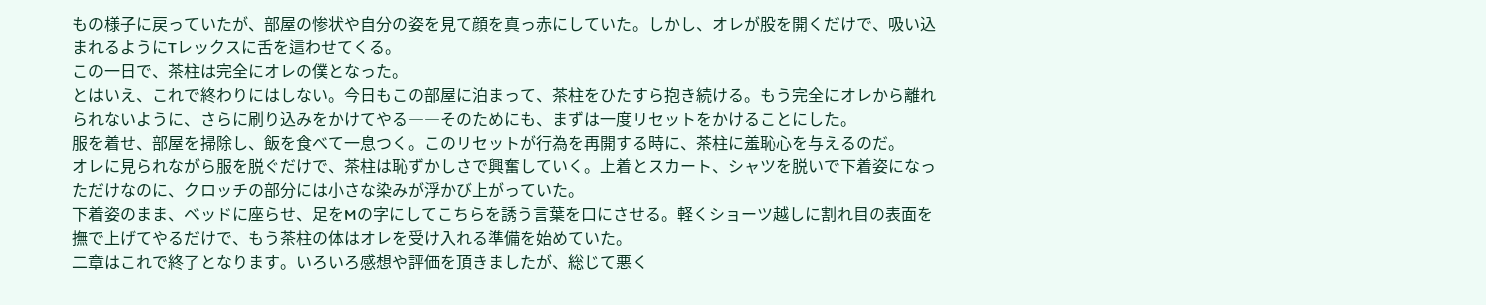もの様子に戻っていたが、部屋の惨状や自分の姿を見て顔を真っ赤にしていた。しかし、オレが股を開くだけで、吸い込まれるようにTレックスに舌を這わせてくる。
この一日で、茶柱は完全にオレの僕となった。
とはいえ、これで終わりにはしない。今日もこの部屋に泊まって、茶柱をひたすら抱き続ける。もう完全にオレから離れられないように、さらに刷り込みをかけてやる――そのためにも、まずは一度リセットをかけることにした。
服を着せ、部屋を掃除し、飯を食べて一息つく。このリセットが行為を再開する時に、茶柱に羞恥心を与えるのだ。
オレに見られながら服を脱ぐだけで、茶柱は恥ずかしさで興奮していく。上着とスカート、シャツを脱いで下着姿になっただけなのに、クロッチの部分には小さな染みが浮かび上がっていた。
下着姿のまま、ベッドに座らせ、足をMの字にしてこちらを誘う言葉を口にさせる。軽くショーツ越しに割れ目の表面を撫で上げてやるだけで、もう茶柱の体はオレを受け入れる準備を始めていた。
二章はこれで終了となります。いろいろ感想や評価を頂きましたが、総じて悪く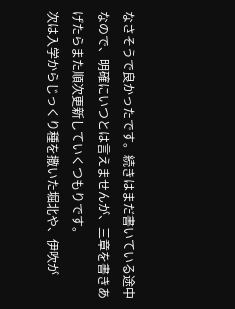なさそうで良かったです。続きはまだ書いている途中なので、明確にいつとは言えませんが、三章を書きあげたらまた順次更新していくつもりです。
次は入学からじっくり種を撒いた堀北や、伊吹が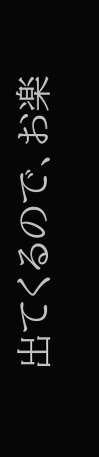出てくるので、お楽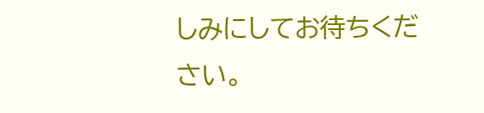しみにしてお待ちください。